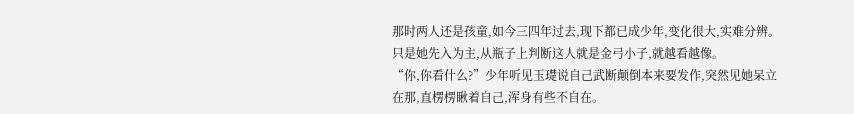那时两人还是孩童,如今三四年过去,现下都已成少年,变化很大,实难分辨。只是她先入为主,从瓶子上判断这人就是金弓小子,就越看越像。
“你,你看什么?”少年听见玉璴说自己武断颠倒本来要发作,突然见她呆立在那,直楞楞瞅着自己,浑身有些不自在。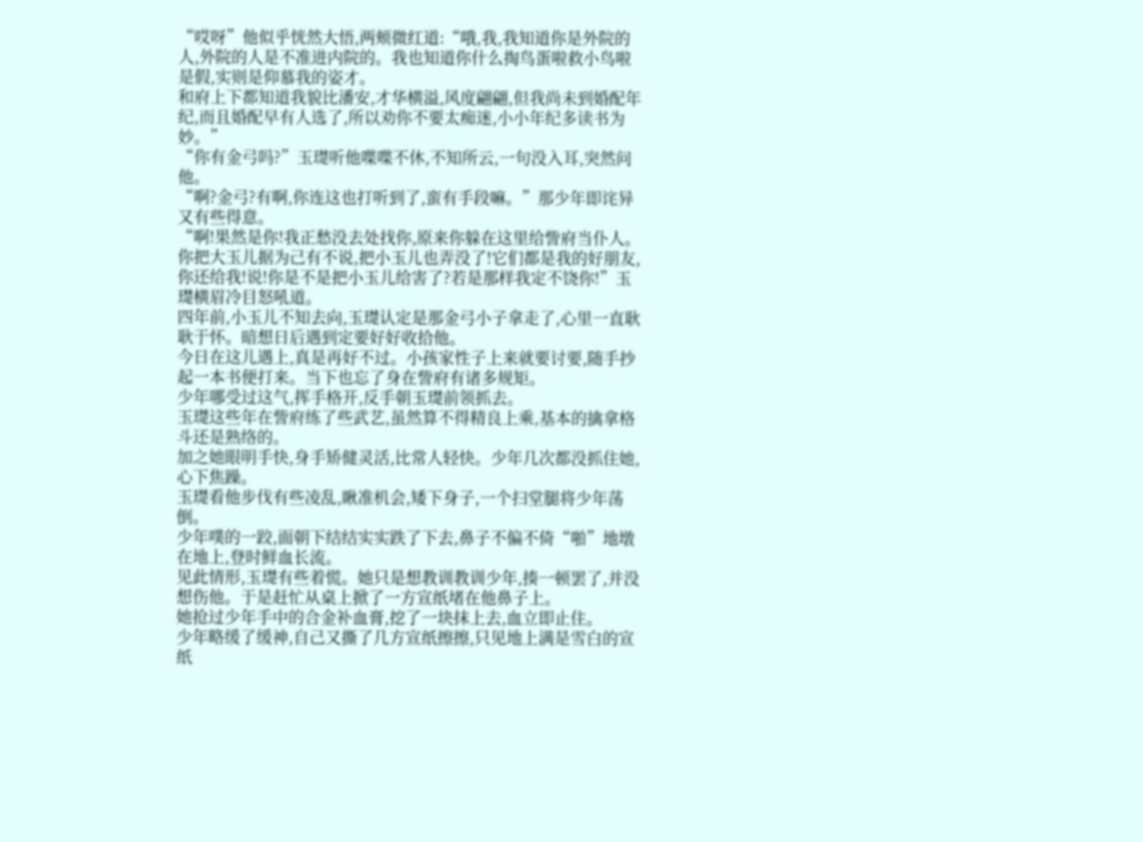“哎呀”他似乎恍然大悟,两颊微红道:“哦,我,我知道你是外院的人,外院的人是不准进内院的。我也知道你什么掏鸟蛋啦救小鸟啦是假,实则是仰慕我的姿才。
和府上下都知道我貌比潘安,才华横溢,风度翩翩,但我尚未到婚配年纪,而且婚配早有人选了,所以劝你不要太痴迷,小小年纪多读书为妙。”
“你有金弓吗?”玉璴听他喋喋不休,不知所云,一句没入耳,突然问他。
“啊?金弓?有啊,你连这也打听到了,蛮有手段嘛。”那少年即诧异又有些得意。
“啊!果然是你!我正愁没去处找你,原来你躲在这里给訾府当仆人。你把大玉儿据为己有不说,把小玉儿也弄没了!它们都是我的好朋友,你还给我!说!你是不是把小玉儿给害了?若是那样我定不饶你!”玉璴横眉冷目怒吼道。
四年前,小玉儿不知去向,玉璴认定是那金弓小子拿走了,心里一直耿耿于怀。暗想日后遇到定要好好收拾他。
今日在这儿遇上,真是再好不过。小孩家性子上来就要讨要,随手抄起一本书便打来。当下也忘了身在訾府有诸多规矩。
少年哪受过这气,挥手格开,反手朝玉璴前领抓去。
玉璴这些年在訾府练了些武艺,虽然算不得精良上乘,基本的擒拿格斗还是熟络的。
加之她眼明手快,身手矫健灵活,比常人轻快。少年几次都没抓住她,心下焦躁。
玉璴看他步伐有些凌乱,瞅准机会,矮下身子,一个扫堂腿将少年荡倒。
少年噗的一跤,面朝下结结实实跌了下去,鼻子不偏不倚“啪”地墩在地上,登时鲜血长流。
见此情形,玉璴有些着慌。她只是想教训教训少年,揍一顿罢了,并没想伤他。于是赶忙从桌上掀了一方宣纸堵在他鼻子上。
她抢过少年手中的合金补血膏,挖了一块抹上去,血立即止住。
少年略缓了缓神,自己又撕了几方宣纸擦擦,只见地上满是雪白的宣纸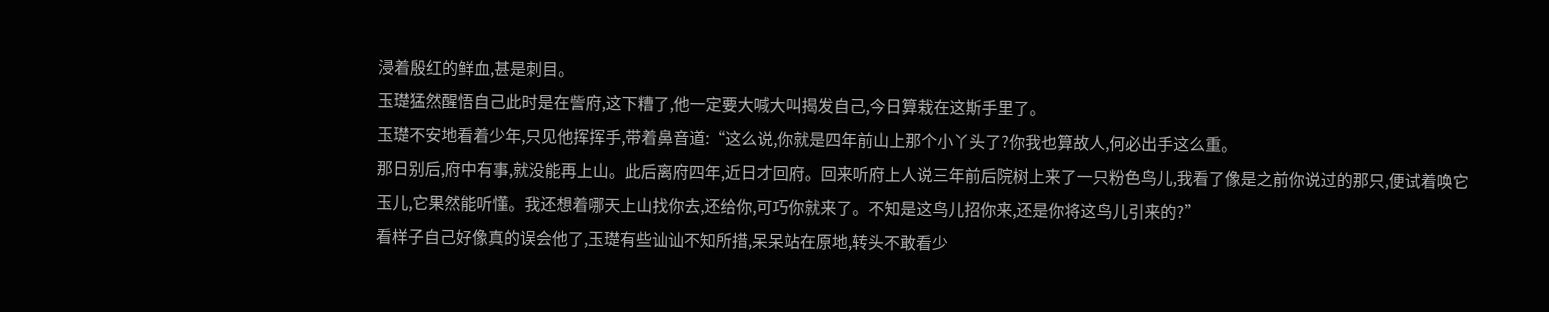浸着殷红的鲜血,甚是刺目。
玉璴猛然醒悟自己此时是在訾府,这下糟了,他一定要大喊大叫揭发自己,今日算栽在这斯手里了。
玉璴不安地看着少年,只见他挥挥手,带着鼻音道:“这么说,你就是四年前山上那个小丫头了?你我也算故人,何必出手这么重。
那日别后,府中有事,就没能再上山。此后离府四年,近日才回府。回来听府上人说三年前后院树上来了一只粉色鸟儿,我看了像是之前你说过的那只,便试着唤它玉儿,它果然能听懂。我还想着哪天上山找你去,还给你,可巧你就来了。不知是这鸟儿招你来,还是你将这鸟儿引来的?”
看样子自己好像真的误会他了,玉璴有些讪讪不知所措,呆呆站在原地,转头不敢看少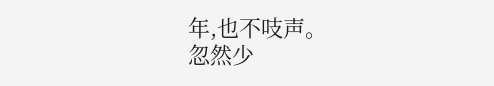年,也不吱声。
忽然少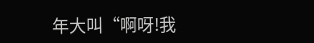年大叫“啊呀!我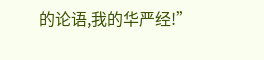的论语,我的华严经!”